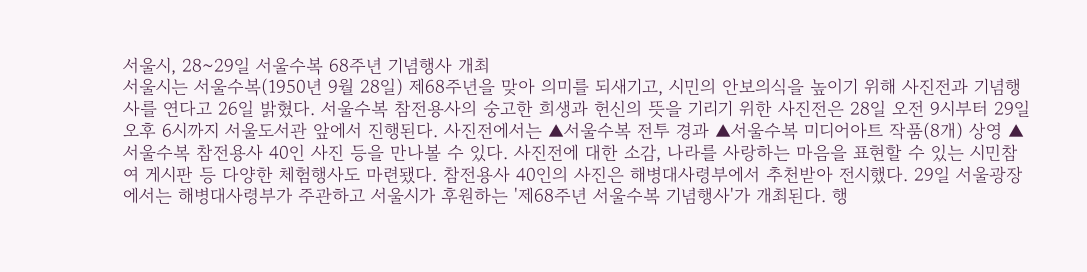서울시, 28~29일 서울수복 68주년 기념행사 개최
서울시는 서울수복(1950년 9월 28일) 제68주년을 맞아 의미를 되새기고, 시민의 안보의식을 높이기 위해 사진전과 기념행사를 연다고 26일 밝혔다. 서울수복 참전용사의 숭고한 희생과 헌신의 뜻을 기리기 위한 사진전은 28일 오전 9시부터 29일 오후 6시까지 서울도서관 앞에서 진행된다. 사진전에서는 ▲서울수복 전투 경과 ▲서울수복 미디어아트 작품(8개) 상영 ▲서울수복 참전용사 40인 사진 등을 만나볼 수 있다. 사진전에 대한 소감, 나라를 사랑하는 마음을 표현할 수 있는 시민참여 게시판 등 다양한 체험행사도 마련됐다. 참전용사 40인의 사진은 해병대사령부에서 추천받아 전시했다. 29일 서울광장에서는 해병대사령부가 주관하고 서울시가 후원하는 '제68주년 서울수복 기념행사'가 개최된다. 행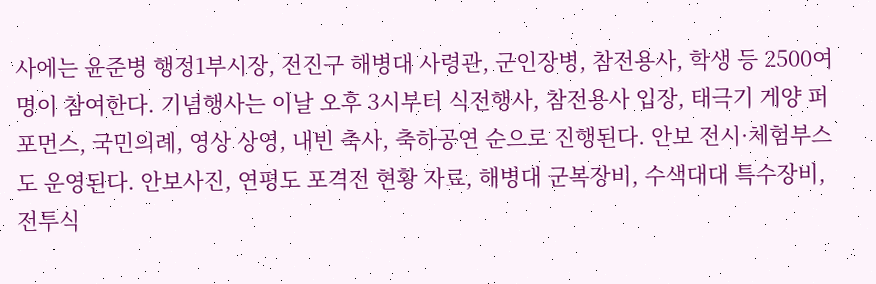사에는 윤준병 행정1부시장, 전진구 해병대 사령관, 군인장병, 참전용사, 학생 등 2500여명이 참여한다. 기념행사는 이날 오후 3시부터 식전행사, 참전용사 입장, 태극기 게양 퍼포먼스, 국민의례, 영상 상영, 내빈 축사, 축하공연 순으로 진행된다. 안보 전시·체험부스도 운영된다. 안보사진, 연평도 포격전 현황 자료, 해병대 군복장비, 수색대대 특수장비, 전투식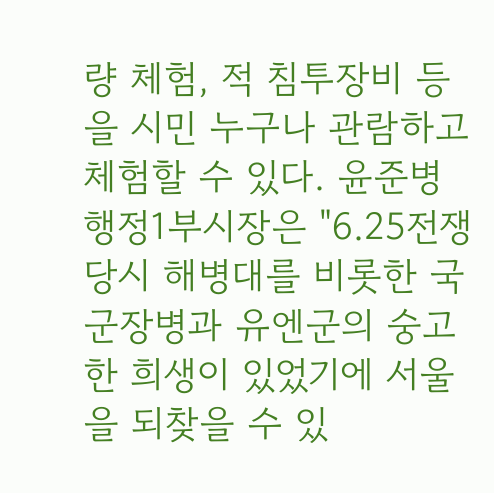량 체험, 적 침투장비 등을 시민 누구나 관람하고 체험할 수 있다. 윤준병 행정1부시장은 "6.25전쟁 당시 해병대를 비롯한 국군장병과 유엔군의 숭고한 희생이 있었기에 서울을 되찾을 수 있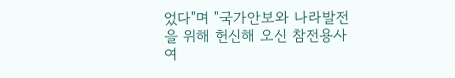었다"며 "국가안보와 나라발전을 위해 헌신해 오신 참전용사 여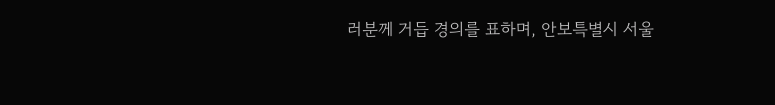러분께 거듭 경의를 표하며, 안보특별시 서울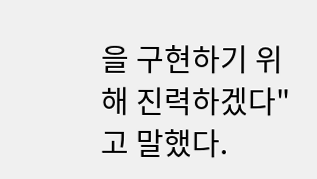을 구현하기 위해 진력하겠다"고 말했다.